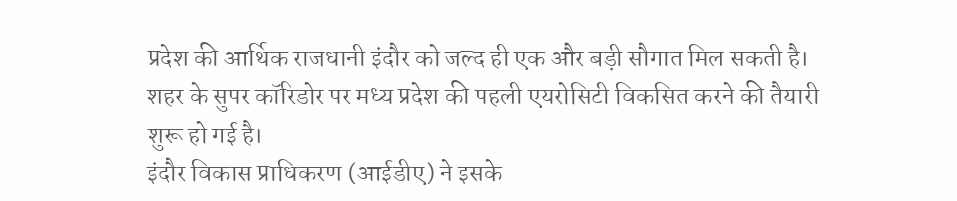प्रदेश की आर्थिक राजधानी इंदौर को जल्द ही एक और बड़ी सौगात मिल सकती है। शहर के सुपर कॉरिडोर पर मध्य प्रदेश की पहली एयरोसिटी विकसित करने की तैयारी शुरू हो गई है।
इंदौर विकास प्राधिकरण (आईडीए) ने इसके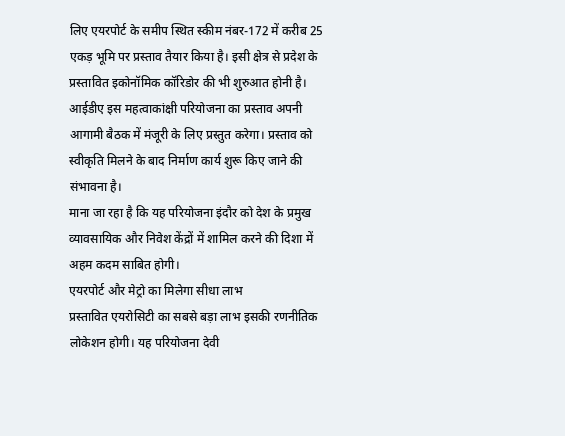लिए एयरपोर्ट के समीप स्थित स्कीम नंबर-172 में करीब 25 एकड़ भूमि पर प्रस्ताव तैयार किया है। इसी क्षेत्र से प्रदेश के प्रस्तावित इकोनॉमिक कॉरिडोर की भी शुरुआत होनी है।
आईडीए इस महत्वाकांक्षी परियोजना का प्रस्ताव अपनी आगामी बैठक में मंजूरी के लिए प्रस्तुत करेगा। प्रस्ताव को स्वीकृति मिलने के बाद निर्माण कार्य शुरू किए जाने की संभावना है।
माना जा रहा है कि यह परियोजना इंदौर को देश के प्रमुख व्यावसायिक और निवेश केंद्रों में शामिल करने की दिशा में अहम कदम साबित होगी।
एयरपोर्ट और मेट्रो का मिलेगा सीधा लाभ
प्रस्तावित एयरोसिटी का सबसे बड़ा लाभ इसकी रणनीतिक लोकेशन होगी। यह परियोजना देवी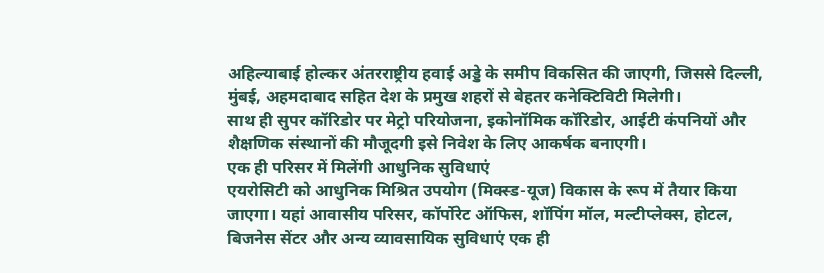अहिल्याबाई होल्कर अंतरराष्ट्रीय हवाई अड्डे के समीप विकसित की जाएगी, जिससे दिल्ली, मुंबई, अहमदाबाद सहित देश के प्रमुख शहरों से बेहतर कनेक्टिविटी मिलेगी।
साथ ही सुपर कॉरिडोर पर मेट्रो परियोजना, इकोनॉमिक कॉरिडोर, आईटी कंपनियों और शैक्षणिक संस्थानों की मौजूदगी इसे निवेश के लिए आकर्षक बनाएगी।
एक ही परिसर में मिलेंगी आधुनिक सुविधाएं
एयरोसिटी को आधुनिक मिश्रित उपयोग (मिक्स्ड-यूज) विकास के रूप में तैयार किया जाएगा। यहां आवासीय परिसर, कॉर्पोरेट ऑफिस, शॉपिंग मॉल, मल्टीप्लेक्स, होटल, बिजनेस सेंटर और अन्य व्यावसायिक सुविधाएं एक ही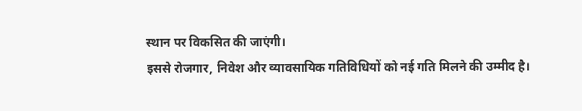स्थान पर विकसित की जाएंगी।
इससे रोजगार, निवेश और व्यावसायिक गतिविधियों को नई गति मिलने की उम्मीद है।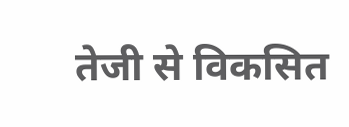तेजी से विकसित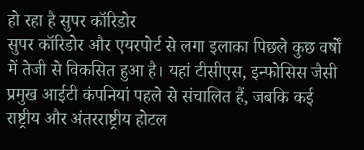हो रहा है सुपर कॉरिडोर
सुपर कॉरिडोर और एयरपोर्ट से लगा इलाका पिछले कुछ वर्षों में तेजी से विकसित हुआ है। यहां टीसीएस, इन्फोसिस जैसी प्रमुख आईटी कंपनियां पहले से संचालित हैं, जबकि कई राष्ट्रीय और अंतरराष्ट्रीय होटल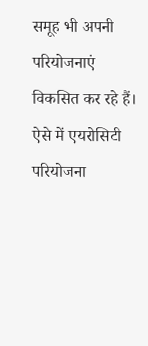समूह भी अपनी परियोजनाएं विकसित कर रहे हैं।
ऐसे में एयरोसिटी परियोजना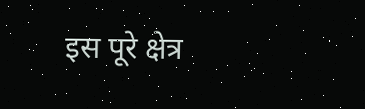इस पूरे क्षेत्र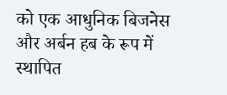को एक आधुनिक बिजनेस और अर्बन हब के रूप में स्थापित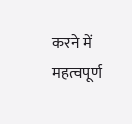करने में महत्वपूर्ण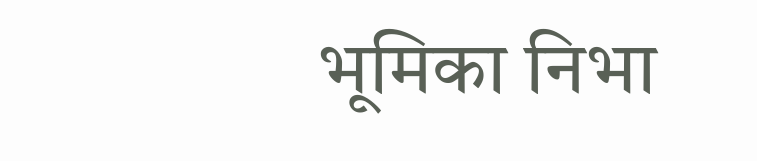भूमिका निभा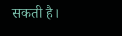सकती है।